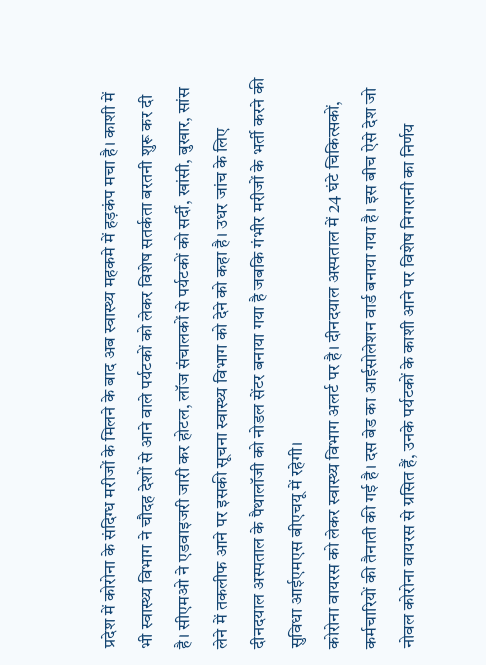प्रदेश में कोरोना के संदिग्ध मरीजों के मिलने के बाद अब स्वास्थ्य महकमे में हड़कंप मचा है। काशी में भी स्वास्थ्य विभाग ने चौदह देशों से आने वाले पर्यटकों को लेकर विशेष सतर्कता बरतनी शुरू कर दी है। सीएमओ ने एडवाइजरी जारी कर होटल, लॉज संचालकों से पर्यटकों को सर्दी, खांसी, बुखार, सांस लेने में तकलीफ आने पर इसकी सूचना स्वास्थ्य विभाग को देने को कहा है। उधर जांच के लिए दीनदयाल अस्पताल के पैथालॉजी को नोडल सेंटर बनाया गया है जबकि गंभीर मरीजों के भर्ती करने की सुविधा आईएमएस बीएचयू में रहेगी।
कोरोना वायरस को लेकर स्वास्थ्य विभाग अलर्ट पर है। दीनदयाल अस्पताल में 24 घंटे चिकित्सकों, कर्मचारियों की तैनाती की गई है। दस बेड का आईसोलेशन वार्ड बनाया गया है। इस बीच ऐसे देश जो नोवल कोरोना वायरस से ग्रसित हैं, उनके पर्यटकों के काशी आने पर विशेष निगरानी का निर्णय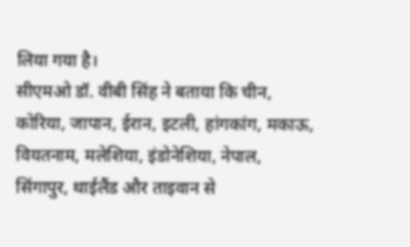लिया गया है।
सीएमओ डॉ. वीबी सिंह ने बताया कि चीन, कोरिया, जापान, ईरान, इटली, हांगकांग, मकाऊ, वियतनाम, मलेशिया, इंडोनेशिया, नेपाल, सिंगापुर, थाईलैंड और ताइवान से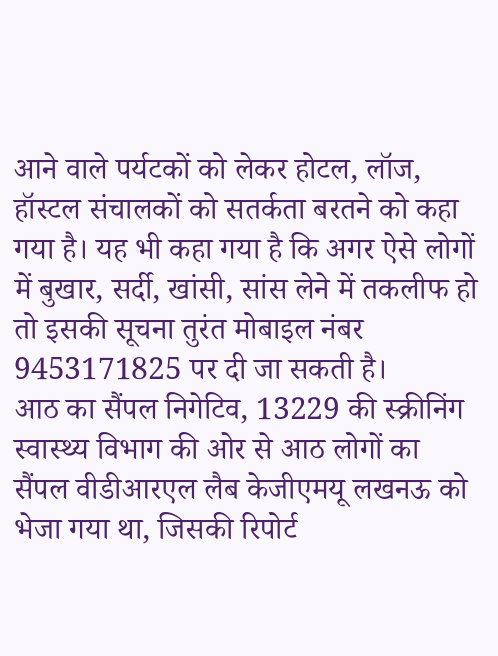आने वाले पर्यटकों को लेकर होटल, लॉज, हॉस्टल संचालकों को सतर्कता बरतने को कहा गया है। यह भी कहा गया है कि अगर ऐसे लोगों में बुखार, सर्दी, खांसी, सांस लेने में तकलीफ हो तो इसकी सूचना तुरंत मोबाइल नंबर 9453171825 पर दी जा सकती है।
आठ का सैंपल निगेटिव, 13229 की स्क्रीनिंग
स्वास्थ्य विभाग की ओर से आठ लोगों का सैंपल वीडीआरएल लैब केजीएमयू लखनऊ को भेजा गया था, जिसकी रिपोर्ट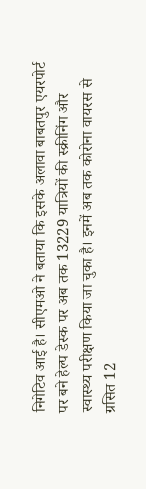निगेटिव आई है। सीएमओ ने बताया कि इसके अलावा बाबतपुर एयरपोर्ट पर बने हेल्प डेस्क पर अब तक 13229 यात्रियों की स्क्रीनिंग और स्वास्थ्य परीक्षण किया जा चुका है। इनमें अब तक कोरोना वायरस से ग्रसित 12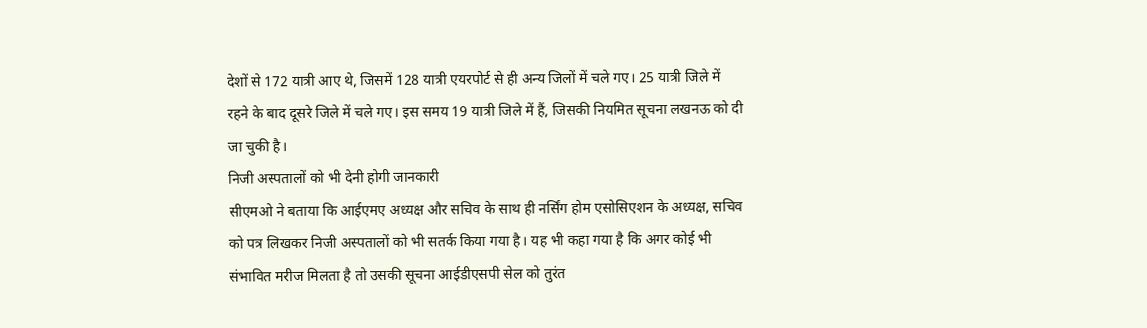देशों से 172 यात्री आए थे, जिसमें 128 यात्री एयरपोर्ट से ही अन्य जिलों में चले गए। 25 यात्री जिले में रहने के बाद दूसरे जिले में चले गए। इस समय 19 यात्री जिले में हैं, जिसकी नियमित सूचना लखनऊ को दी जा चुकी है।
निजी अस्पतालों को भी देनी होगी जानकारी
सीएमओ ने बताया कि आईएमए अध्यक्ष और सचिव के साथ ही नर्सिंग होम एसोसिएशन के अध्यक्ष, सचिव को पत्र लिखकर निजी अस्पतालों को भी सतर्क किया गया है। यह भी कहा गया है कि अगर कोई भी संभावित मरीज मिलता है तो उसकी सूचना आईडीएसपी सेल को तुरंत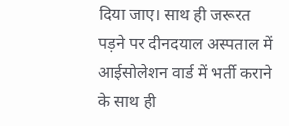दिया जाए। साथ ही जरूरत पड़ने पर दीनदयाल अस्पताल में आईसोलेशन वार्ड में भर्ती कराने के साथ ही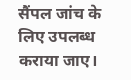सैंपल जांच के लिए उपलब्ध कराया जाए।